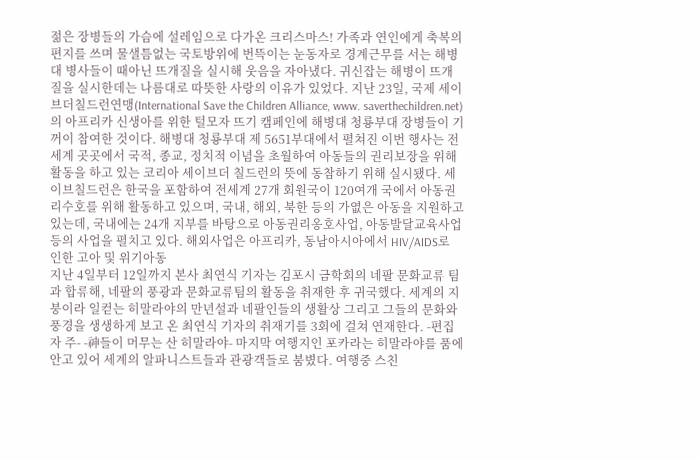젊은 장병들의 가슴에 설레임으로 다가온 크리스마스! 가족과 연인에게 축복의 편지를 쓰며 물샐틈없는 국토방위에 번뜩이는 눈동자로 경계근무를 서는 해병대 병사들이 때아닌 뜨개질을 실시해 웃음을 자아냈다. 귀신잡는 해병이 뜨개질을 실시한데는 나름대로 따뜻한 사랑의 이유가 있었다. 지난 23일, 국제 세이브더칠드런연맹(International Save the Children Alliance, www. saverthechildren.net)의 아프리카 신생아를 위한 털모자 뜨기 캠페인에 해병대 청룡부대 장병들이 기꺼이 참여한 것이다. 해병대 청룡부대 제 5651부대에서 펼쳐진 이번 행사는 전세계 곳곳에서 국적, 종교, 정치적 이념을 초월하여 아동들의 권리보장을 위해 활동을 하고 있는 코리아 세이브더 칠드런의 뜻에 동참하기 위해 실시됐다. 세이브칠드런은 한국을 포함하여 전세계 27개 회원국이 120여개 국에서 아동권리수호를 위해 활동하고 있으며, 국내, 해외, 북한 등의 가엾은 아동을 지원하고 있는데, 국내에는 24개 지부를 바탕으로 아동권리옹호사업, 아동발달교육사업 등의 사업을 펼치고 있다. 해외사업은 아프리카, 동남아시아에서 HIV/AIDS로 인한 고아 및 위기아동
지난 4일부터 12일까지 본사 최연식 기자는 김포시 금학회의 네팔 문화교류 팀과 합류해, 네팔의 풍광과 문화교류팀의 활동을 취재한 후 귀국했다. 세계의 지붕이라 일컫는 히말라야의 만년설과 네팔인들의 생활상 그리고 그들의 문화와 풍경을 생생하게 보고 온 최연식 기자의 취재기를 3회에 걸쳐 연재한다. -편집자 주- -神들이 머무는 산 히말라야- 마지막 여행지인 포카라는 히말라야를 품에 안고 있어 세계의 알파니스트들과 관광객들로 붐볐다. 여행중 스친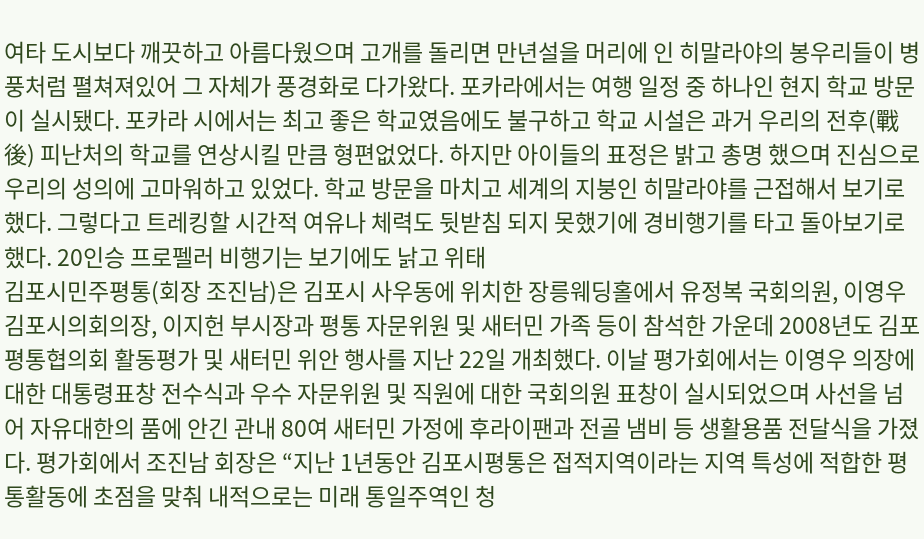여타 도시보다 깨끗하고 아름다웠으며 고개를 돌리면 만년설을 머리에 인 히말라야의 봉우리들이 병풍처럼 펼쳐져있어 그 자체가 풍경화로 다가왔다. 포카라에서는 여행 일정 중 하나인 현지 학교 방문이 실시됐다. 포카라 시에서는 최고 좋은 학교였음에도 불구하고 학교 시설은 과거 우리의 전후(戰後) 피난처의 학교를 연상시킬 만큼 형편없었다. 하지만 아이들의 표정은 밝고 총명 했으며 진심으로 우리의 성의에 고마워하고 있었다. 학교 방문을 마치고 세계의 지붕인 히말라야를 근접해서 보기로 했다. 그렇다고 트레킹할 시간적 여유나 체력도 뒷받침 되지 못했기에 경비행기를 타고 돌아보기로 했다. 20인승 프로펠러 비행기는 보기에도 낡고 위태
김포시민주평통(회장 조진남)은 김포시 사우동에 위치한 장릉웨딩홀에서 유정복 국회의원, 이영우 김포시의회의장, 이지헌 부시장과 평통 자문위원 및 새터민 가족 등이 참석한 가운데 2008년도 김포평통협의회 활동평가 및 새터민 위안 행사를 지난 22일 개최했다. 이날 평가회에서는 이영우 의장에 대한 대통령표창 전수식과 우수 자문위원 및 직원에 대한 국회의원 표창이 실시되었으며 사선을 넘어 자유대한의 품에 안긴 관내 80여 새터민 가정에 후라이팬과 전골 냄비 등 생활용품 전달식을 가졌다. 평가회에서 조진남 회장은 “지난 1년동안 김포시평통은 접적지역이라는 지역 특성에 적합한 평통활동에 초점을 맞춰 내적으로는 미래 통일주역인 청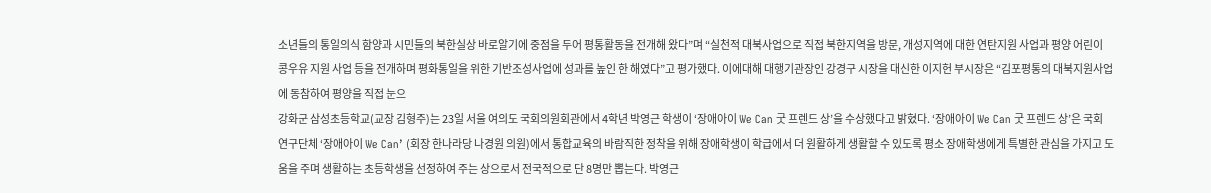소년들의 통일의식 함양과 시민들의 북한실상 바로알기에 중점을 두어 평통활동을 전개해 왔다”며 “실천적 대북사업으로 직접 북한지역을 방문, 개성지역에 대한 연탄지원 사업과 평양 어린이 콩우유 지원 사업 등을 전개하며 평화통일을 위한 기반조성사업에 성과를 높인 한 해였다”고 평가했다. 이에대해 대행기관장인 강경구 시장을 대신한 이지헌 부시장은 “김포평통의 대북지원사업에 동참하여 평양을 직접 눈으
강화군 삼성초등학교(교장 김형주)는 23일 서울 여의도 국회의원회관에서 4학년 박영근 학생이 ‘장애아이 We Can 굿 프렌드 상’을 수상했다고 밝혔다. ‘장애아이 We Can 굿 프렌드 상’은 국회 연구단체 ‘장애아이 We Can’ (회장 한나라당 나경원 의원)에서 통합교육의 바람직한 정착을 위해 장애학생이 학급에서 더 원활하게 생활할 수 있도록 평소 장애학생에게 특별한 관심을 가지고 도움을 주며 생활하는 초등학생을 선정하여 주는 상으로서 전국적으로 단 8명만 뽑는다. 박영근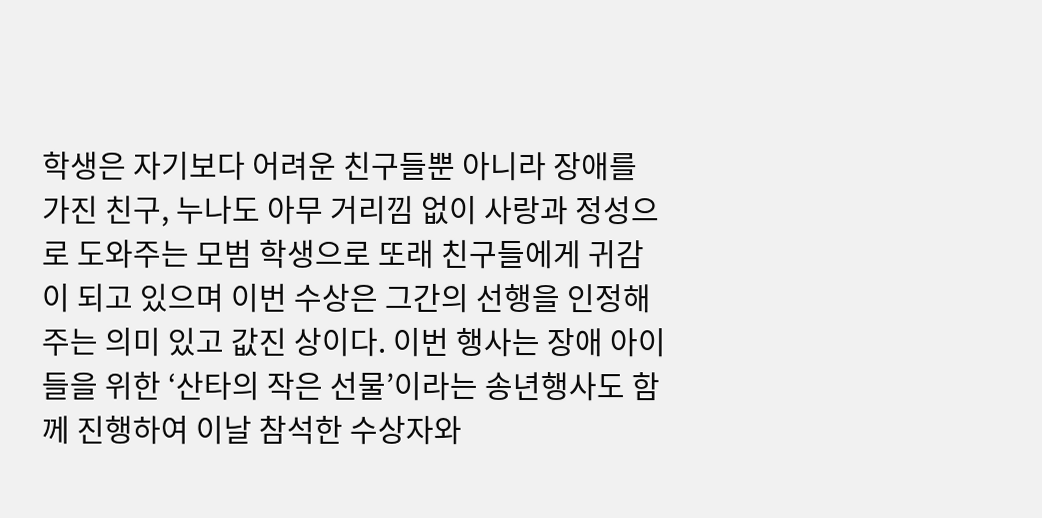학생은 자기보다 어려운 친구들뿐 아니라 장애를 가진 친구, 누나도 아무 거리낌 없이 사랑과 정성으로 도와주는 모범 학생으로 또래 친구들에게 귀감이 되고 있으며 이번 수상은 그간의 선행을 인정해주는 의미 있고 값진 상이다. 이번 행사는 장애 아이들을 위한 ‘산타의 작은 선물’이라는 송년행사도 함께 진행하여 이날 참석한 수상자와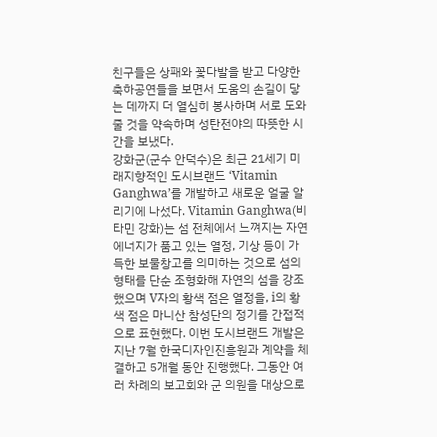친구들은 상패와 꽃다발을 받고 다양한 축하공연들을 보면서 도움의 손길이 닿는 데까지 더 열심히 봉사하며 서로 도와줄 것을 약속하며 성탄전야의 따뜻한 시간을 보냈다.
강화군(군수 안덕수)은 최근 21세기 미래지향적인 도시브랜드 ‘Vitamin Ganghwa’를 개발하고 새로운 얼굴 알리기에 나섰다. Vitamin Ganghwa(비타민 강화)는 섬 전체에서 느껴지는 자연에너지가 품고 있는 열정, 기상 등이 가득한 보물창고를 의미하는 것으로 섬의 형태를 단순 조형화해 자연의 섬을 강조했으며 V자의 황색 점은 열정을, i의 황색 점은 마니산 참성단의 정기를 간접적으로 표현했다. 이번 도시브랜드 개발은 지난 7월 한국디자인진흥원과 계약을 체결하고 5개월 동안 진행했다. 그동안 여러 차례의 보고회와 군 의원을 대상으로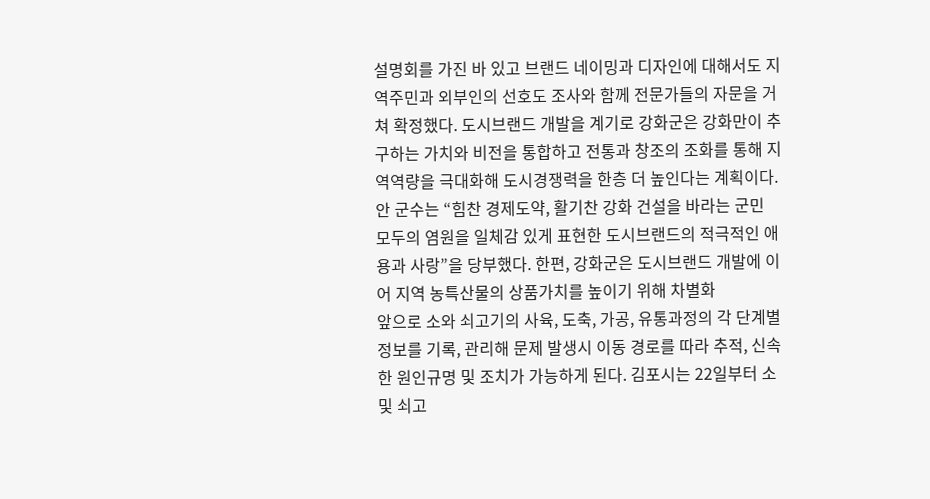설명회를 가진 바 있고 브랜드 네이밍과 디자인에 대해서도 지역주민과 외부인의 선호도 조사와 함께 전문가들의 자문을 거쳐 확정했다. 도시브랜드 개발을 계기로 강화군은 강화만이 추구하는 가치와 비전을 통합하고 전통과 창조의 조화를 통해 지역역량을 극대화해 도시경쟁력을 한층 더 높인다는 계획이다. 안 군수는 “힘찬 경제도약, 활기찬 강화 건설을 바라는 군민 모두의 염원을 일체감 있게 표현한 도시브랜드의 적극적인 애용과 사랑”을 당부했다. 한편, 강화군은 도시브랜드 개발에 이어 지역 농특산물의 상품가치를 높이기 위해 차별화
앞으로 소와 쇠고기의 사육, 도축, 가공, 유통과정의 각 단계별 정보를 기록, 관리해 문제 발생시 이동 경로를 따라 추적, 신속한 원인규명 및 조치가 가능하게 된다. 김포시는 22일부터 소 및 쇠고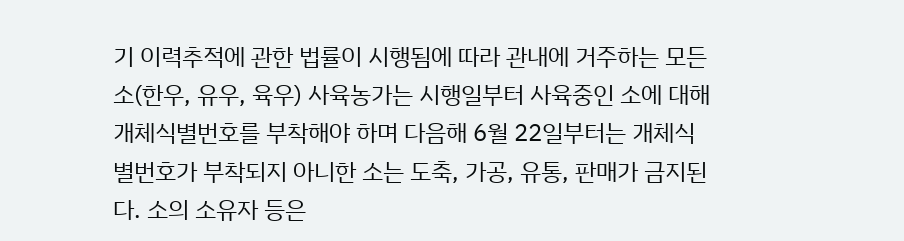기 이력추적에 관한 법률이 시행됨에 따라 관내에 거주하는 모든 소(한우, 유우, 육우) 사육농가는 시행일부터 사육중인 소에 대해 개체식별번호를 부착해야 하며 다음해 6월 22일부터는 개체식별번호가 부착되지 아니한 소는 도축, 가공, 유통, 판매가 금지된다. 소의 소유자 등은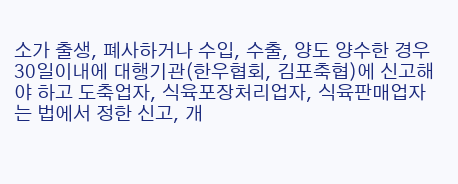소가 출생, 폐사하거나 수입, 수출, 양도 양수한 경우 30일이내에 대행기관(한우협회, 김포축협)에 신고해야 하고 도축업자, 식육포장처리업자, 식육판매업자는 법에서 정한 신고, 개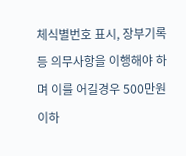체식별번호 표시, 장부기록 등 의무사항을 이행해야 하며 이를 어길경우 500만원 이하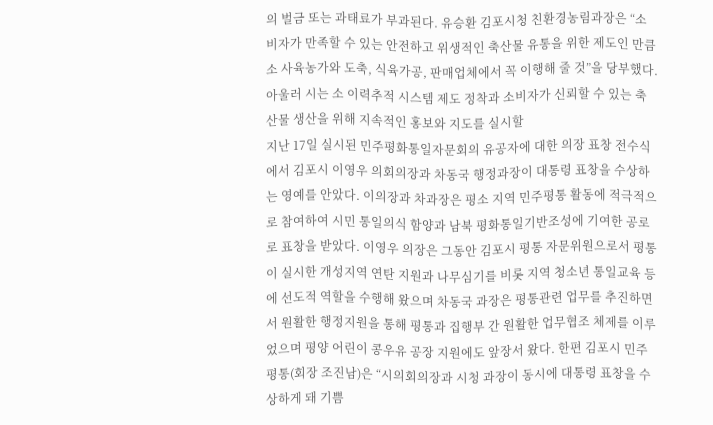의 벌금 또는 과태료가 부과된다. 유승환 김포시청 친환경농림과장은 “소비자가 만족할 수 있는 안전하고 위생적인 축산물 유통을 위한 제도인 만큼 소 사육농가와 도축, 식육가공, 판매업체에서 꼭 이행해 줄 것”을 당부했다. 아울러 시는 소 이력추적 시스템 제도 정착과 소비자가 신뢰할 수 있는 축산물 생산을 위해 지속적인 홍보와 지도를 실시할
지난 17일 실시된 민주평화통일자문회의 유공자에 대한 의장 표창 전수식에서 김포시 이영우 의회의장과 차동국 행정과장이 대통령 표창을 수상하는 영예를 안았다. 이의장과 차과장은 평소 지역 민주평통 활동에 적극적으로 참여하여 시민 통일의식 함양과 남북 평화통일기반조성에 기여한 공로로 표창을 받았다. 이영우 의장은 그동안 김포시 평통 자문위원으로서 평통이 실시한 개성지역 연탄 지원과 나무심기를 비롯 지역 청소년 통일교육 등에 선도적 역할을 수행해 왔으며 차동국 과장은 평통관련 업무를 추진하면서 원활한 행정지원을 통해 평통과 집행부 간 원활한 업무협조 체제를 이루었으며 평양 어린이 콩우유 공장 지원에도 앞장서 왔다. 한편 김포시 민주평통(회장 조진남)은 “시의회의장과 시청 과장이 동시에 대통령 표창을 수상하게 돼 기쁨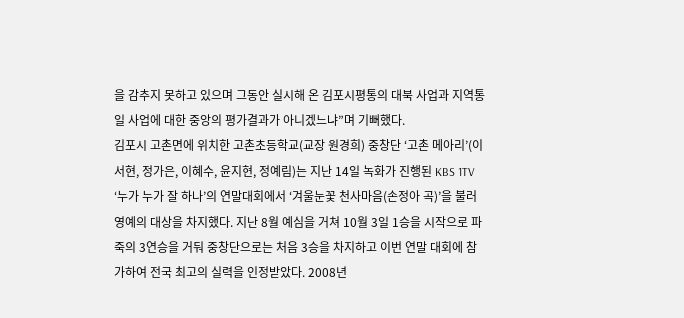을 감추지 못하고 있으며 그동안 실시해 온 김포시평통의 대북 사업과 지역통일 사업에 대한 중앙의 평가결과가 아니겠느냐”며 기뻐했다.
김포시 고촌면에 위치한 고촌초등학교(교장 원경희) 중창단 ‘고촌 메아리’(이서현, 정가은, 이혜수, 윤지현, 정예림)는 지난 14일 녹화가 진행된 KBS 1TV ‘누가 누가 잘 하나’의 연말대회에서 ‘겨울눈꽃 천사마음(손정아 곡)’을 불러 영예의 대상을 차지했다. 지난 8월 예심을 거쳐 10월 3일 1승을 시작으로 파죽의 3연승을 거둬 중창단으로는 처음 3승을 차지하고 이번 연말 대회에 참가하여 전국 최고의 실력을 인정받았다. 2008년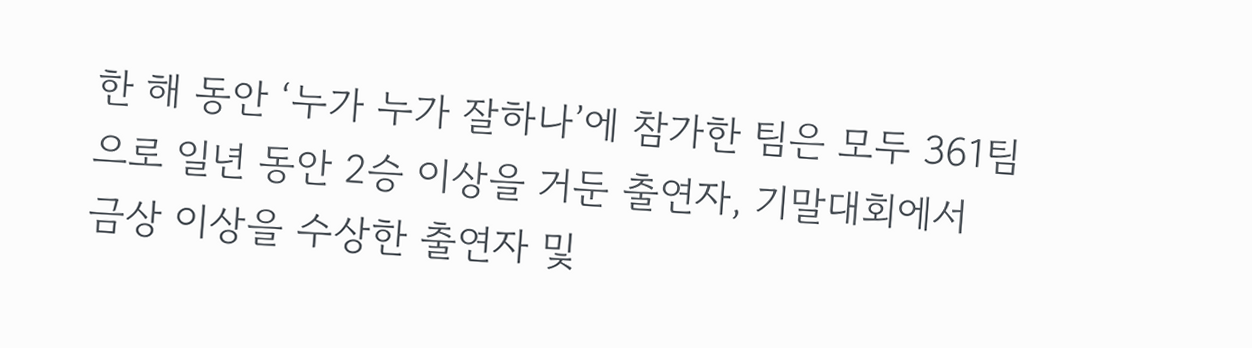한 해 동안 ‘누가 누가 잘하나’에 참가한 팀은 모두 361팀으로 일년 동안 2승 이상을 거둔 출연자, 기말대회에서 금상 이상을 수상한 출연자 및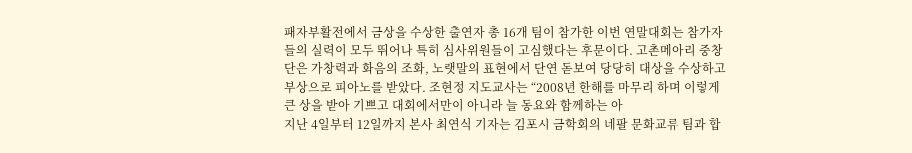패자부활전에서 금상을 수상한 출연자 총 16개 팀이 참가한 이번 연말대회는 참가자들의 실력이 모두 뛰어나 특히 심사위원들이 고심했다는 후문이다. 고촌메아리 중창단은 가창력과 화음의 조화, 노랫말의 표현에서 단연 돋보여 당당히 대상을 수상하고 부상으로 피아노를 받았다. 조현정 지도교사는 “2008년 한해를 마무리 하며 이렇게 큰 상을 받아 기쁘고 대회에서만이 아니라 늘 동요와 함께하는 아
지난 4일부터 12일까지 본사 최연식 기자는 김포시 금학회의 네팔 문화교류 팀과 합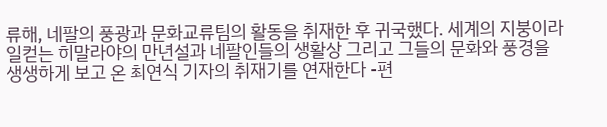류해, 네팔의 풍광과 문화교류팀의 활동을 취재한 후 귀국했다. 세계의 지붕이라 일컫는 히말라야의 만년설과 네팔인들의 생활상 그리고 그들의 문화와 풍경을 생생하게 보고 온 최연식 기자의 취재기를 연재한다 -편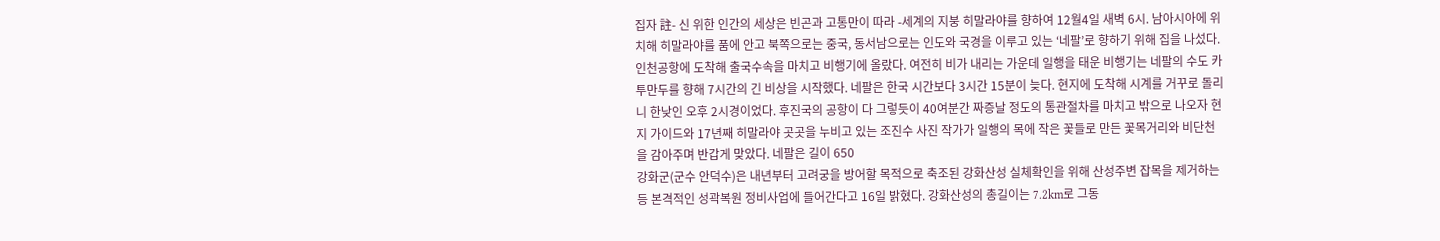집자 註- 신 위한 인간의 세상은 빈곤과 고통만이 따라 -세계의 지붕 히말라야를 향하여 12월4일 새벽 6시. 남아시아에 위치해 히말라야를 품에 안고 북쪽으로는 중국, 동서남으로는 인도와 국경을 이루고 있는 ‘네팔’로 향하기 위해 집을 나섰다. 인천공항에 도착해 출국수속을 마치고 비행기에 올랐다. 여전히 비가 내리는 가운데 일행을 태운 비행기는 네팔의 수도 카투만두를 향해 7시간의 긴 비상을 시작했다. 네팔은 한국 시간보다 3시간 15분이 늦다. 현지에 도착해 시계를 거꾸로 돌리니 한낮인 오후 2시경이었다. 후진국의 공항이 다 그렇듯이 40여분간 짜증날 정도의 통관절차를 마치고 밖으로 나오자 현지 가이드와 17년째 히말라야 곳곳을 누비고 있는 조진수 사진 작가가 일행의 목에 작은 꽃들로 만든 꽃목거리와 비단천을 감아주며 반갑게 맞았다. 네팔은 길이 650
강화군(군수 안덕수)은 내년부터 고려궁을 방어할 목적으로 축조된 강화산성 실체확인을 위해 산성주변 잡목을 제거하는 등 본격적인 성곽복원 정비사업에 들어간다고 16일 밝혔다. 강화산성의 총길이는 7.2km로 그동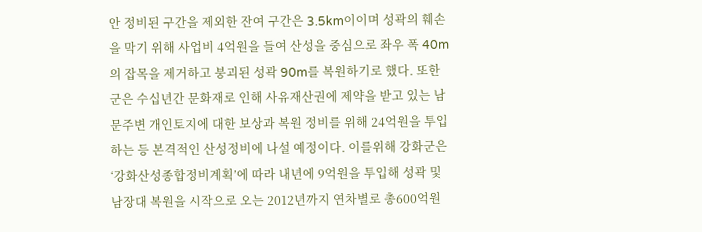안 정비된 구간을 제외한 잔여 구간은 3.5km이이며 성곽의 훼손을 막기 위해 사업비 4억원을 들여 산성을 중심으로 좌우 폭 40m의 잡목을 제거하고 붕괴된 성곽 90m를 복원하기로 했다. 또한 군은 수십년간 문화재로 인해 사유재산권에 제약을 받고 있는 남문주변 개인토지에 대한 보상과 복원 정비를 위해 24억원을 투입하는 등 본격적인 산성정비에 나설 예정이다. 이를위해 강화군은 ‘강화산성종합정비계획’에 따라 내년에 9억원을 투입해 성곽 및 남장대 복원을 시작으로 오는 2012년까지 연차별로 총600억원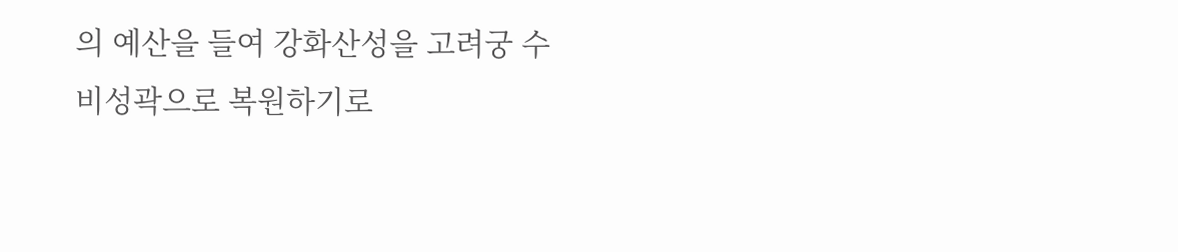의 예산을 들여 강화산성을 고려궁 수비성곽으로 복원하기로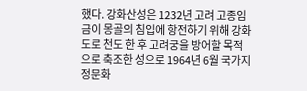했다. 강화산성은 1232년 고려 고종임금이 몽골의 침입에 항전하기 위해 강화도로 천도 한 후 고려궁을 방어할 목적으로 축조한 성으로 1964년 6월 국가지정문화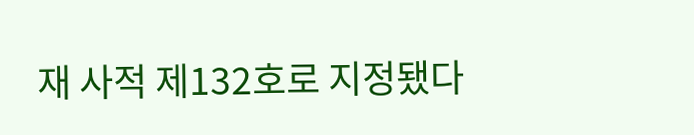재 사적 제132호로 지정됐다